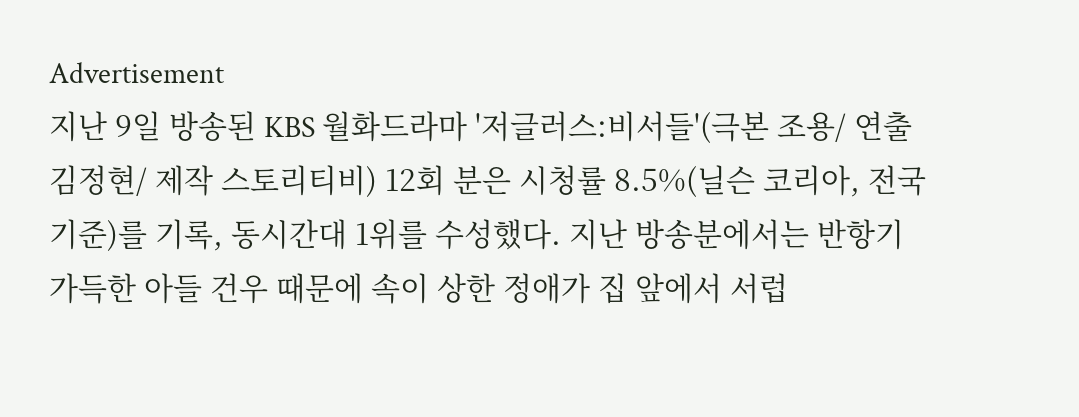Advertisement
지난 9일 방송된 KBS 월화드라마 '저글러스:비서들'(극본 조용/ 연출 김정현/ 제작 스토리티비) 12회 분은 시청률 8.5%(닐슨 코리아, 전국 기준)를 기록, 동시간대 1위를 수성했다. 지난 방송분에서는 반항기 가득한 아들 건우 때문에 속이 상한 정애가 집 앞에서 서럽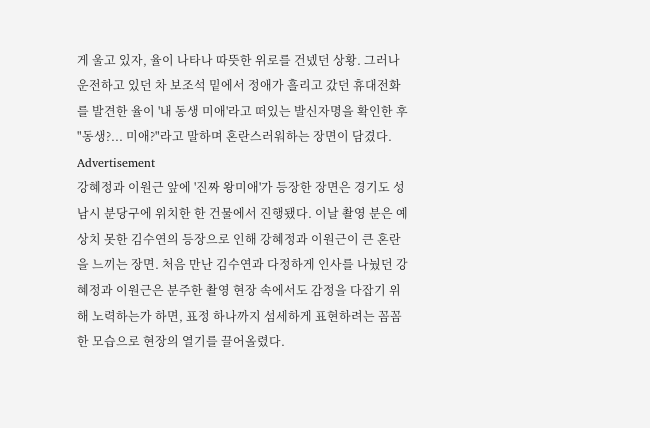게 울고 있자, 율이 나타나 따뜻한 위로를 건넸던 상황. 그러나 운전하고 있던 차 보조석 밑에서 정애가 흘리고 갔던 휴대전화를 발견한 율이 '내 동생 미애'라고 떠있는 발신자명을 확인한 후 "동생?... 미애?"라고 말하며 혼란스러워하는 장면이 담겼다.
Advertisement
강혜정과 이원근 앞에 '진짜 왕미애'가 등장한 장면은 경기도 성남시 분당구에 위치한 한 건물에서 진행됐다. 이날 촬영 분은 예상치 못한 김수연의 등장으로 인해 강혜정과 이원근이 큰 혼란을 느끼는 장면. 처음 만난 김수연과 다정하게 인사를 나눴던 강혜정과 이원근은 분주한 촬영 현장 속에서도 감정을 다잡기 위해 노력하는가 하면, 표정 하나까지 섬세하게 표현하려는 꼼꼼한 모습으로 현장의 열기를 끌어올렸다.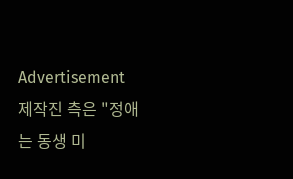Advertisement
제작진 측은 "정애는 동생 미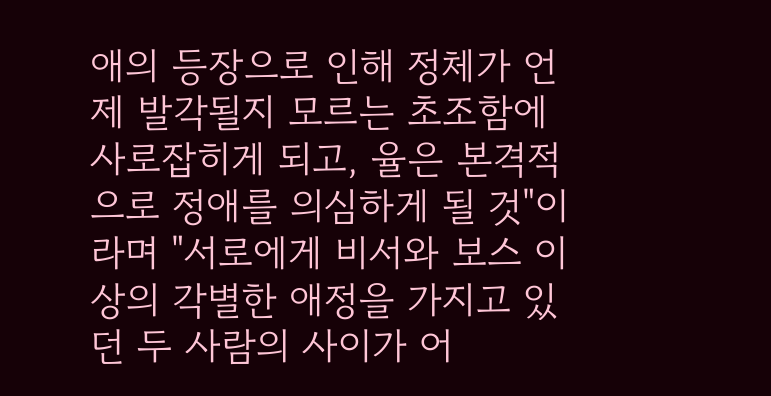애의 등장으로 인해 정체가 언제 발각될지 모르는 초조함에 사로잡히게 되고, 율은 본격적으로 정애를 의심하게 될 것"이라며 "서로에게 비서와 보스 이상의 각별한 애정을 가지고 있던 두 사람의 사이가 어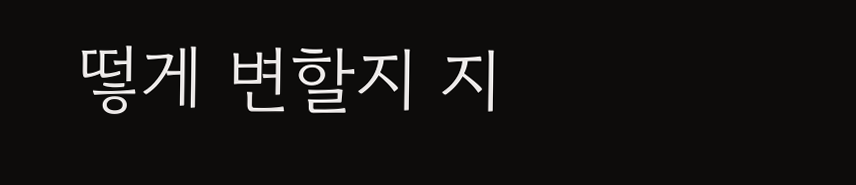떻게 변할지 지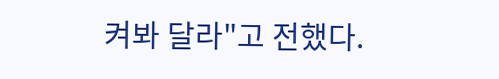켜봐 달라"고 전했다.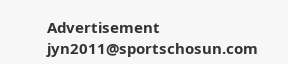Advertisement
jyn2011@sportschosun.com